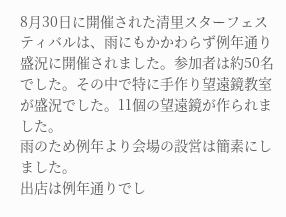8月30日に開催された清里スターフェスティバルは、雨にもかかわらず例年通り盛況に開催されました。参加者は約50名でした。その中で特に手作り望遠鏡教室が盛況でした。11個の望遠鏡が作られました。
雨のため例年より会場の設営は簡素にしました。
出店は例年通りでし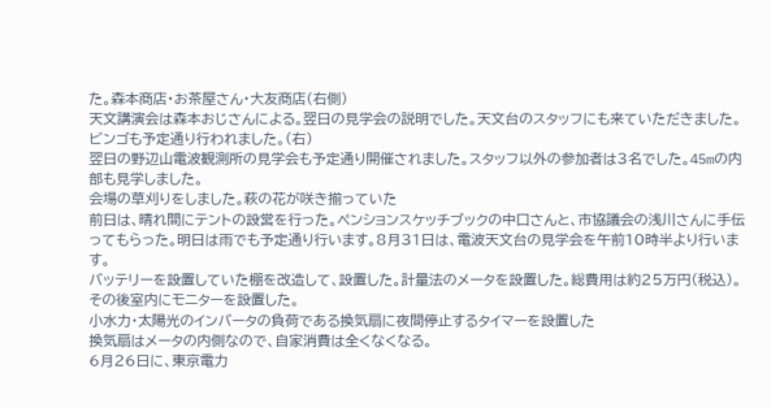た。森本商店・お茶屋さん・大友商店(右側)
天文講演会は森本おじさんによる。翌日の見学会の説明でした。天文台のスタッフにも来ていただきました。ビンゴも予定通り行われました。(右)
翌日の野辺山電波観測所の見学会も予定通り開催されました。スタッフ以外の参加者は3名でした。45mの内部も見学しました。
会場の草刈りをしました。萩の花が咲き揃っていた
前日は、晴れ間にテントの設営を行った。ペンションスケッチブックの中口さんと、市協議会の浅川さんに手伝ってもらった。明日は雨でも予定通り行います。8月31日は、電波天文台の見学会を午前10時半より行います。
バッテリーを設置していた棚を改造して、設置した。計量法のメータを設置した。総費用は約25万円(税込)。その後室内にモニターを設置した。
小水力・太陽光のインバータの負荷である換気扇に夜間停止するタイマーを設置した
換気扇はメータの内側なので、自家消費は全くなくなる。
6月26日に、東京電力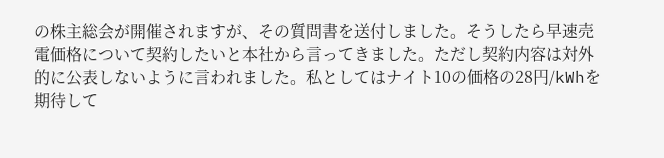の株主総会が開催されますが、その質問書を送付しました。そうしたら早速売電価格について契約したいと本社から言ってきました。ただし契約内容は対外的に公表しないように言われました。私としてはナイト10の価格の28円/kWhを期待して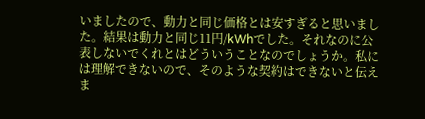いましたので、動力と同じ価格とは安すぎると思いました。結果は動力と同じ11円/kWhでした。それなのに公表しないでくれとはどういうことなのでしょうか。私には理解できないので、そのような契約はできないと伝えま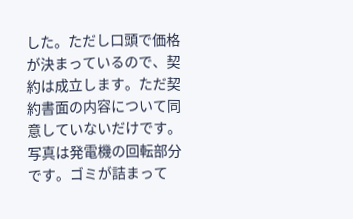した。ただし口頭で価格が決まっているので、契約は成立します。ただ契約書面の内容について同意していないだけです。 写真は発電機の回転部分です。ゴミが詰まって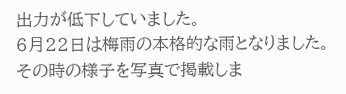出力が低下していました。
6月22日は梅雨の本格的な雨となりました。その時の様子を写真で掲載しま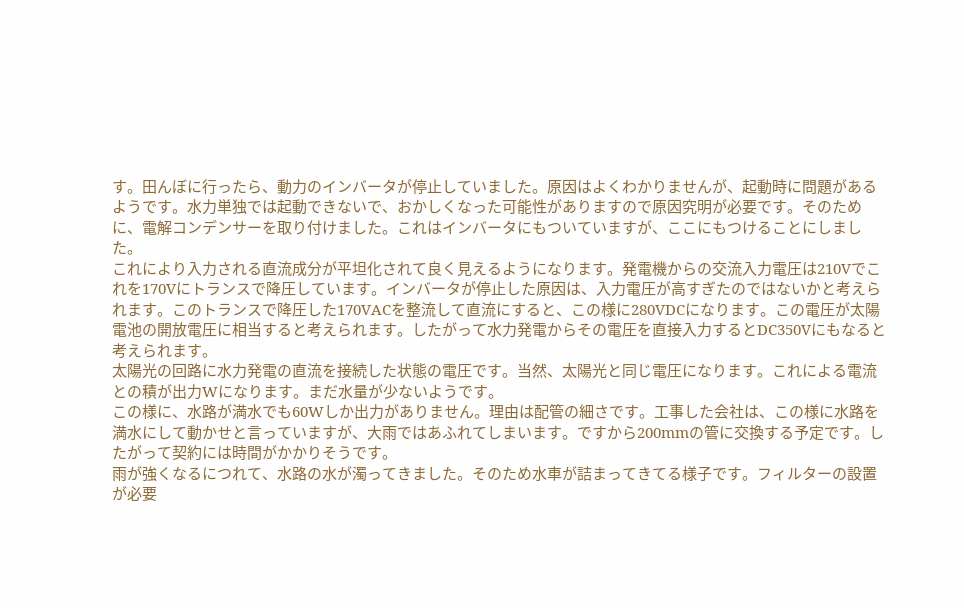す。田んぼに行ったら、動力のインバータが停止していました。原因はよくわかりませんが、起動時に問題があるようです。水力単独では起動できないで、おかしくなった可能性がありますので原因究明が必要です。そのために、電解コンデンサーを取り付けました。これはインバータにもついていますが、ここにもつけることにしました。
これにより入力される直流成分が平坦化されて良く見えるようになります。発電機からの交流入力電圧は210Vでこれを170Vにトランスで降圧しています。インバータが停止した原因は、入力電圧が高すぎたのではないかと考えられます。このトランスで降圧した170VACを整流して直流にすると、この様に280VDCになります。この電圧が太陽電池の開放電圧に相当すると考えられます。したがって水力発電からその電圧を直接入力するとDC350Vにもなると考えられます。
太陽光の回路に水力発電の直流を接続した状態の電圧です。当然、太陽光と同じ電圧になります。これによる電流との積が出力Wになります。まだ水量が少ないようです。
この様に、水路が満水でも60Wしか出力がありません。理由は配管の細さです。工事した会社は、この様に水路を満水にして動かせと言っていますが、大雨ではあふれてしまいます。ですから200mmの管に交換する予定です。したがって契約には時間がかかりそうです。
雨が強くなるにつれて、水路の水が濁ってきました。そのため水車が詰まってきてる様子です。フィルターの設置が必要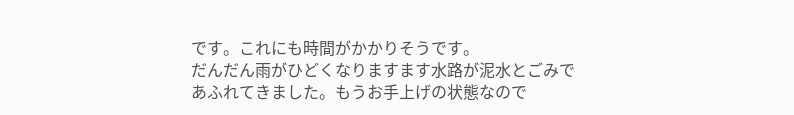です。これにも時間がかかりそうです。
だんだん雨がひどくなりますます水路が泥水とごみであふれてきました。もうお手上げの状態なので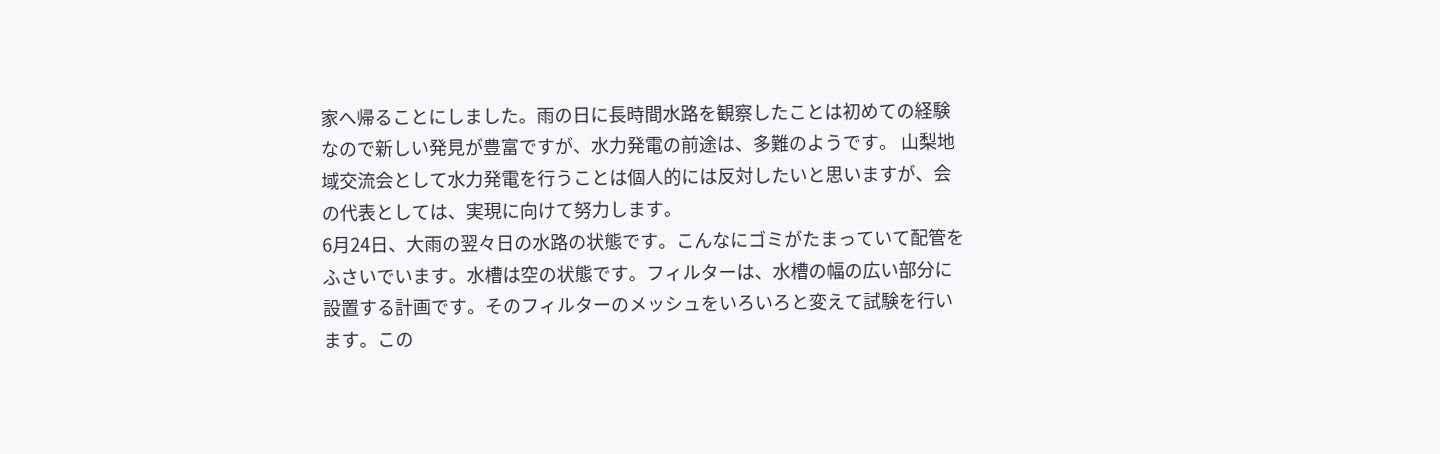家へ帰ることにしました。雨の日に長時間水路を観察したことは初めての経験なので新しい発見が豊富ですが、水力発電の前途は、多難のようです。 山梨地域交流会として水力発電を行うことは個人的には反対したいと思いますが、会の代表としては、実現に向けて努力します。
6月24日、大雨の翌々日の水路の状態です。こんなにゴミがたまっていて配管をふさいでいます。水槽は空の状態です。フィルターは、水槽の幅の広い部分に設置する計画です。そのフィルターのメッシュをいろいろと変えて試験を行います。この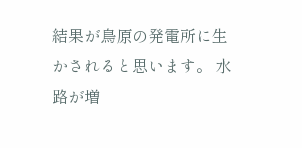結果が鳥原の発電所に生かされると思います。 水路が増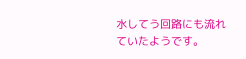水してう回路にも流れていたようです。